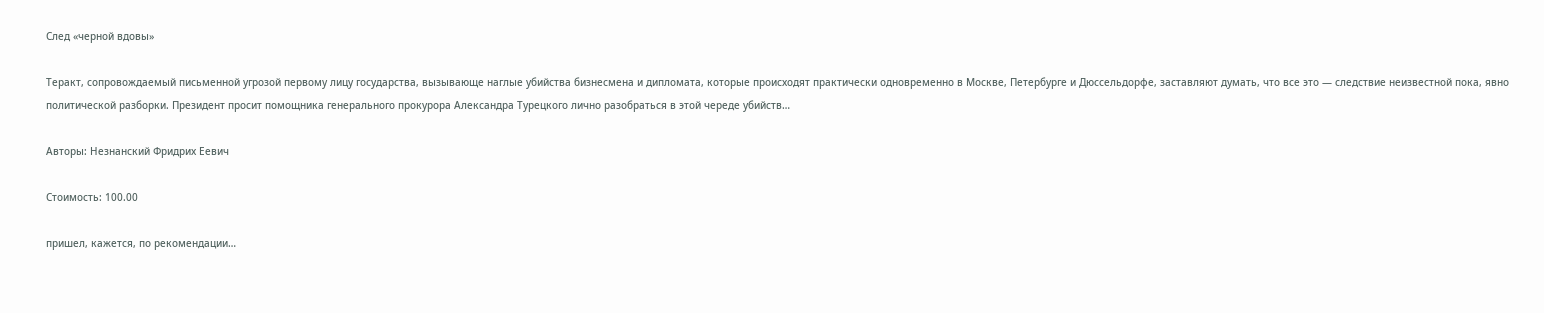След «черной вдовы»

Теракт, сопровождаемый письменной угрозой первому лицу государства, вызывающе наглые убийства бизнесмена и дипломата, которые происходят практически одновременно в Москве, Петербурге и Дюссельдорфе, заставляют думать, что все это — следствие неизвестной пока, явно политической разборки. Президент просит помощника генерального прокурора Александра Турецкого лично разобраться в этой череде убийств…

Авторы: Незнанский Фридрих Еевич

Стоимость: 100.00

пришел, кажется, по рекомендации…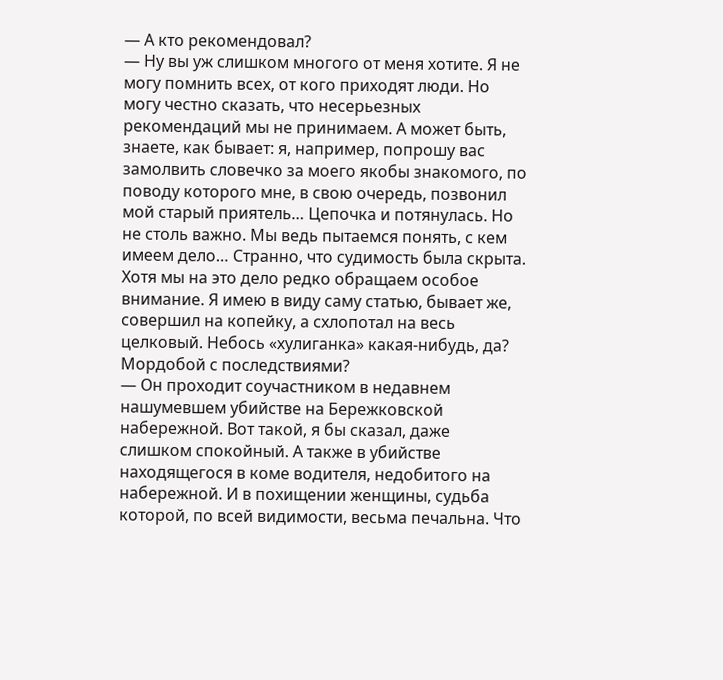— А кто рекомендовал?
— Ну вы уж слишком многого от меня хотите. Я не могу помнить всех, от кого приходят люди. Но могу честно сказать, что несерьезных рекомендаций мы не принимаем. А может быть, знаете, как бывает: я, например, попрошу вас замолвить словечко за моего якобы знакомого, по поводу которого мне, в свою очередь, позвонил мой старый приятель… Цепочка и потянулась. Но не столь важно. Мы ведь пытаемся понять, с кем имеем дело… Странно, что судимость была скрыта. Хотя мы на это дело редко обращаем особое внимание. Я имею в виду саму статью, бывает же, совершил на копейку, а схлопотал на весь целковый. Небось «хулиганка» какая-нибудь, да? Мордобой с последствиями?
— Он проходит соучастником в недавнем нашумевшем убийстве на Бережковской набережной. Вот такой, я бы сказал, даже слишком спокойный. А также в убийстве находящегося в коме водителя, недобитого на набережной. И в похищении женщины, судьба которой, по всей видимости, весьма печальна. Что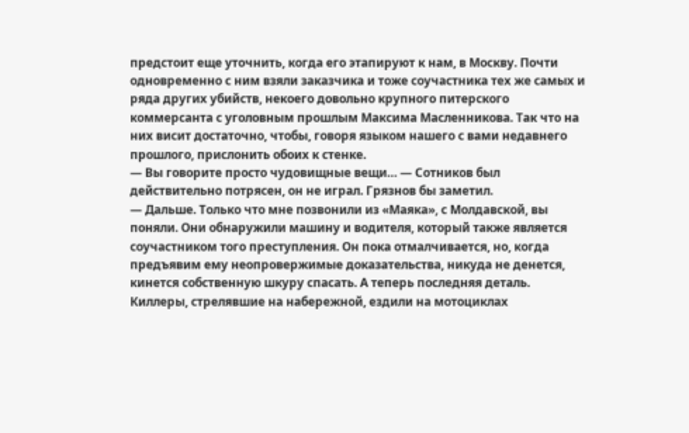предстоит еще уточнить, когда его этапируют к нам, в Москву. Почти одновременно с ним взяли заказчика и тоже соучастника тех же самых и ряда других убийств, некоего довольно крупного питерского коммерсанта с уголовным прошлым Максима Масленникова. Так что на них висит достаточно, чтобы, говоря языком нашего с вами недавнего прошлого, прислонить обоих к стенке.
— Вы говорите просто чудовищные вещи… — Сотников был действительно потрясен, он не играл. Грязнов бы заметил.
— Дальше. Только что мне позвонили из «Маяка», с Молдавской, вы поняли. Они обнаружили машину и водителя, который также является соучастником того преступления. Он пока отмалчивается, но, когда предъявим ему неопровержимые доказательства, никуда не денется, кинется собственную шкуру спасать. А теперь последняя деталь. Киллеры, стрелявшие на набережной, ездили на мотоциклах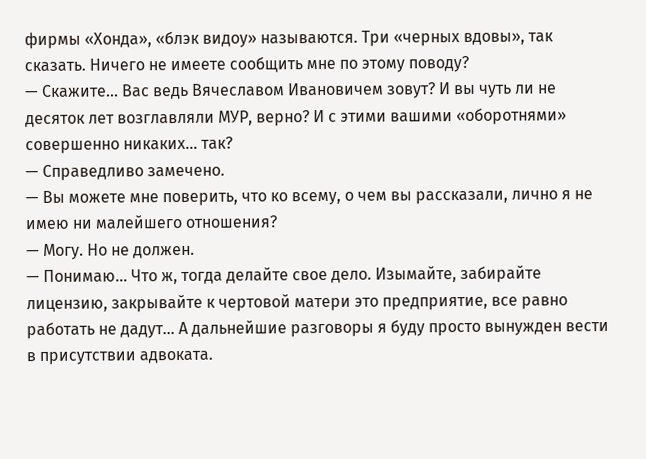фирмы «Хонда», «блэк видоу» называются. Три «черных вдовы», так сказать. Ничего не имеете сообщить мне по этому поводу?
— Скажите… Вас ведь Вячеславом Ивановичем зовут? И вы чуть ли не десяток лет возглавляли МУР, верно? И с этими вашими «оборотнями» совершенно никаких… так?
— Справедливо замечено.
— Вы можете мне поверить, что ко всему, о чем вы рассказали, лично я не имею ни малейшего отношения?
— Могу. Но не должен.
— Понимаю… Что ж, тогда делайте свое дело. Изымайте, забирайте лицензию, закрывайте к чертовой матери это предприятие, все равно работать не дадут… А дальнейшие разговоры я буду просто вынужден вести в присутствии адвоката.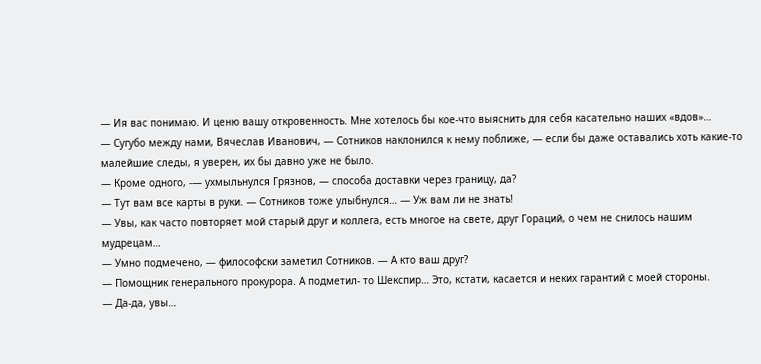— Ия вас понимаю. И ценю вашу откровенность. Мне хотелось бы кое-что выяснить для себя касательно наших «вдов»…
— Сугубо между нами, Вячеслав Иванович, — Сотников наклонился к нему поближе, — если бы даже оставались хоть какие-то малейшие следы, я уверен, их бы давно уже не было.
— Кроме одного, -— ухмыльнулся Грязнов, — способа доставки через границу, да?
— Тут вам все карты в руки. — Сотников тоже улыбнулся… — Уж вам ли не знать!
— Увы, как часто повторяет мой старый друг и коллега, есть многое на свете, друг Гораций, о чем не снилось нашим мудрецам…
— Умно подмечено, — философски заметил Сотников. — А кто ваш друг?
— Помощник генерального прокурора. А подметил- то Шекспир… Это, кстати, касается и неких гарантий с моей стороны.
— Да-да, увы…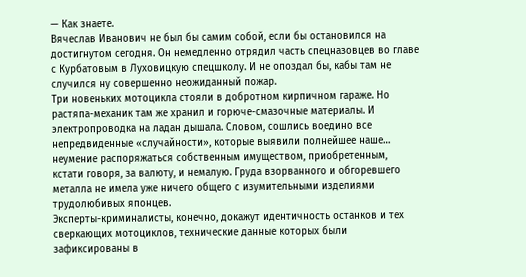— Как знаете.
Вячеслав Иванович не был бы самим собой, если бы остановился на достигнутом сегодня. Он немедленно отрядил часть спецназовцев во главе с Курбатовым в Луховицкую спецшколу. И не опоздал бы, кабы там не случился ну совершенно неожиданный пожар.
Три новеньких мотоцикла стояли в добротном кирпичном гараже. Но растяпа-механик там же хранил и горюче-смазочные материалы. И электропроводка на ладан дышала. Словом, сошлись воедино все непредвиденные «случайности», которые выявили полнейшее наше… неумение распоряжаться собственным имуществом, приобретенным, кстати говоря, за валюту, и немалую. Груда взорванного и обгоревшего металла не имела уже ничего общего с изумительными изделиями трудолюбивых японцев.
Эксперты-криминалисты, конечно, докажут идентичность останков и тех сверкающих мотоциклов, технические данные которых были зафиксированы в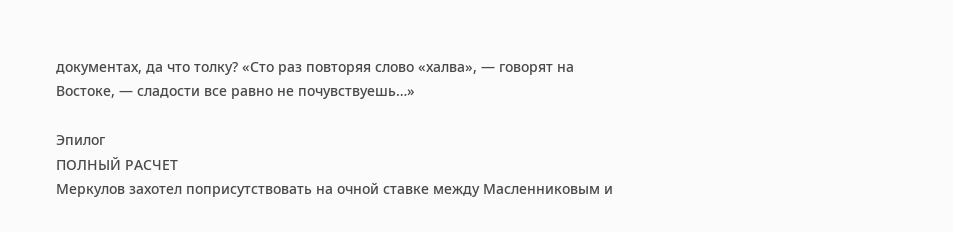документах, да что толку? «Сто раз повторяя слово «халва», — говорят на Востоке, — сладости все равно не почувствуешь…»

Эпилог
ПОЛНЫЙ РАСЧЕТ
Меркулов захотел поприсутствовать на очной ставке между Масленниковым и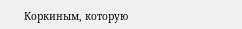Коркиным, которую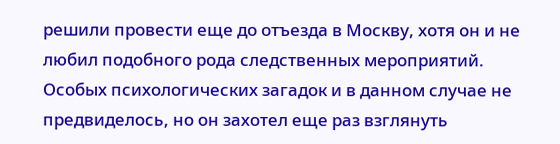решили провести еще до отъезда в Москву, хотя он и не любил подобного рода следственных мероприятий. Особых психологических загадок и в данном случае не предвиделось, но он захотел еще раз взглянуть